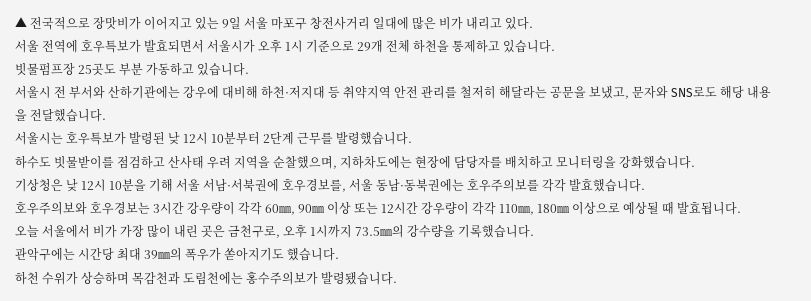▲ 전국적으로 장맛비가 이어지고 있는 9일 서울 마포구 창전사거리 일대에 많은 비가 내리고 있다.
서울 전역에 호우특보가 발효되면서 서울시가 오후 1시 기준으로 29개 전체 하천을 통제하고 있습니다.
빗물펌프장 25곳도 부분 가동하고 있습니다.
서울시 전 부서와 산하기관에는 강우에 대비해 하천·저지대 등 취약지역 안전 관리를 철저히 해달라는 공문을 보냈고, 문자와 SNS로도 해당 내용을 전달했습니다.
서울시는 호우특보가 발령된 낮 12시 10분부터 2단계 근무를 발령했습니다.
하수도 빗물받이를 점검하고 산사태 우려 지역을 순찰했으며, 지하차도에는 현장에 담당자를 배치하고 모니터링을 강화했습니다.
기상청은 낮 12시 10분을 기해 서울 서남·서북권에 호우경보를, 서울 동남·동북권에는 호우주의보를 각각 발효했습니다.
호우주의보와 호우경보는 3시간 강우량이 각각 60㎜, 90㎜ 이상 또는 12시간 강우량이 각각 110㎜, 180㎜ 이상으로 예상될 때 발효됩니다.
오늘 서울에서 비가 가장 많이 내린 곳은 금천구로, 오후 1시까지 73.5㎜의 강수량을 기록했습니다.
관악구에는 시간당 최대 39㎜의 폭우가 쏟아지기도 했습니다.
하천 수위가 상승하며 목감천과 도림천에는 홍수주의보가 발령됐습니다.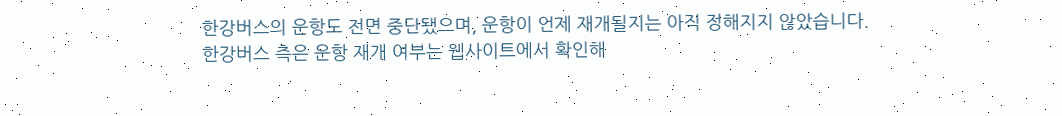한강버스의 운항도 전면 중단됐으며, 운항이 언제 재개될지는 아직 정해지지 않았습니다.
한강버스 측은 운항 재개 여부는 웹사이트에서 확인해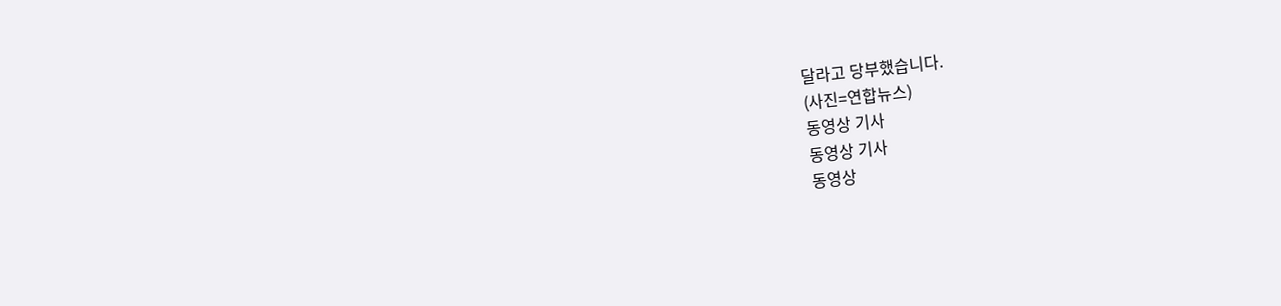달라고 당부했습니다.
(사진=연합뉴스)
동영상 기사
동영상 기사
동영상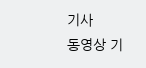기사
동영상 기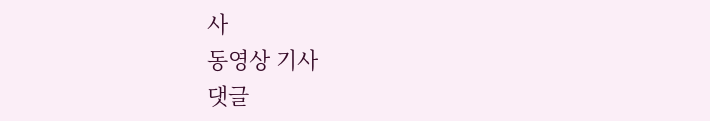사
동영상 기사
댓글